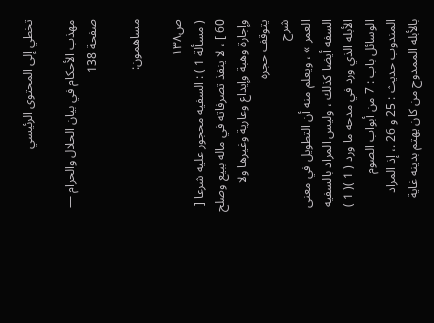تخطي إلى المحتوى الرئيسي

مهذب الأحكام في بيان الحلال والحرام — صفحة 138

مساهمون:

ص١٣٨
( مسألة 1 ) : السفيه محجور عليه شرعا [ 60 ] ، لا ينفذ تصرفاته في ماله ببيع وصلح وإجارة وهبة وإيداع وعارية وغيرها ولا يتوقف حجره
شرح
العمر » ، ويعلم منه أن التطويل في معنى السفه أيضا كذلك ، وليس المراد بالسفيه الأبله الذي ورد في مدحه ما ورد ( 1 )( 1 ) الوسائل باب : 7 من أبواب الصوم المندوب حديث : 25 و 26 .، إذ المراد بالأبله الممدوح من كان يهتم بدينه غاية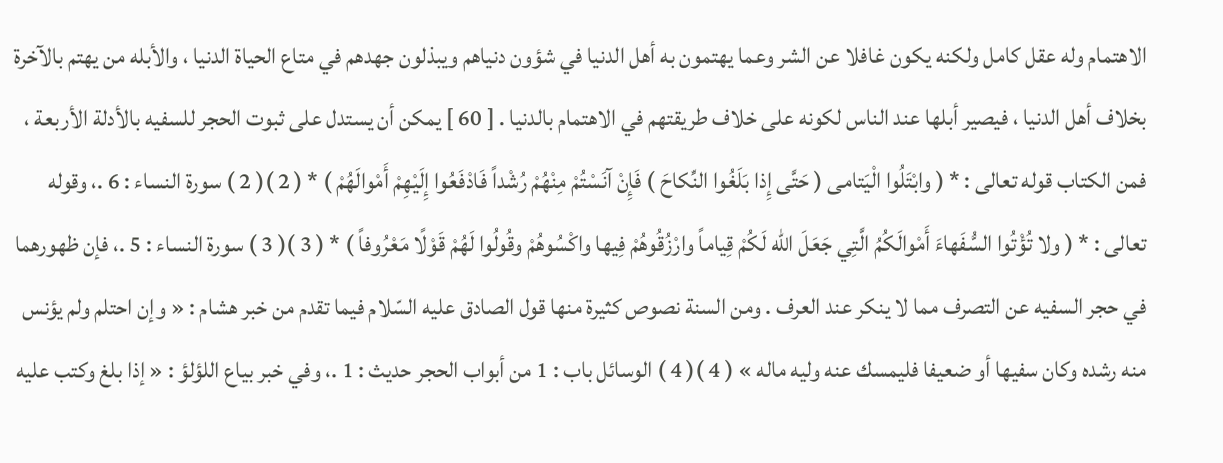الاهتمام وله عقل كامل ولكنه يكون غافلا عن الشر وعما يهتمون به أهل الدنيا في شؤون دنياهم ويبذلون جهدهم في متاع الحياة الدنيا ، والأبله من يهتم بالآخرة بخلاف أهل الدنيا ، فيصير أبلها عند الناس لكونه على خلاف طريقتهم في الاهتمام بالدنيا . [ 60 ] يمكن أن يستدل على ثبوت الحجر للسفيه بالأدلة الأربعة ، فمن الكتاب قوله تعالى : * ( وابْتَلُوا الْيَتامى ( حَتَّى إِذا بَلَغُوا النِّكاحَ ) فَإِنْ آنَسْتُمْ مِنْهُمْ رُشْداً فَادْفَعُوا إِلَيْهِمْ أَمْوالَهُمْ ) * ( 2 )( 2 ) سورة النساء : 6 .، وقوله تعالى : * ( ولا تُؤْتُوا السُّفَهاءَ أَمْوالَكُمُ الَّتِي جَعَلَ الله لَكُمْ قِياماً وارْزُقُوهُمْ فِيها واكْسُوهُمْ وقُولُوا لَهُمْ قَوْلًا مَعْرُوفاً ) * ( 3 )( 3 ) سورة النساء : 5 .، فإن ظهورهما في حجر السفيه عن التصرف مما لا ينكر عند العرف . ومن السنة نصوص كثيرة منها قول الصادق عليه السّلام فيما تقدم من خبر هشام : « وإن احتلم ولم يؤنس منه رشده وكان سفيها أو ضعيفا فليمسك عنه وليه ماله » ( 4 )( 4 ) الوسائل باب : 1 من أبواب الحجر حديث : 1 .، وفي خبر بياع اللؤلؤ : « إذا بلغ وكتب عليه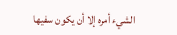الشيء أمره إلا أن يكون سفيها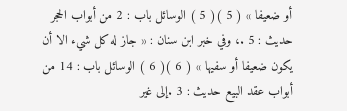أو ضعيفا » ( 5 )( 5 ) الوسائل باب : 2 من أبواب الحجر حديث : 5 .، وفي خبر ابن سنان : « جاز له كل شيء الا أن يكون ضعيفا أو سفيها » ( 6 )( 6 ) الوسائل باب : 14 من أبواب عقد البيع حديث : 3 .إلى غير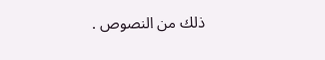ذلك من النصوص .